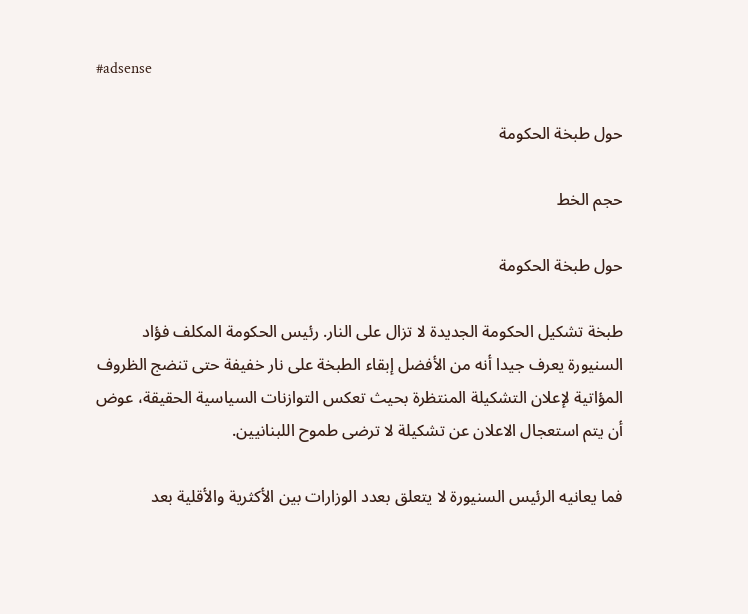#adsense

حول طبخة الحكومة

حجم الخط

حول طبخة الحكومة

طبخة تشكيل الحكومة الجديدة لا تزال على النار. رئيس الحكومة المكلف فؤاد السنيورة يعرف جيدا أنه من الأفضل إبقاء الطبخة على نار خفيفة حتى تنضج الظروف المؤاتية لإعلان التشكيلة المنتظرة بحيث تعكس التوازنات السياسية الحقيقة، عوض أن يتم استعجال الاعلان عن تشكيلة لا ترضى طموح اللبنانيين.

فما يعانيه الرئيس السنيورة لا يتعلق بعدد الوزارات بين الأكثرية والأقلية بعد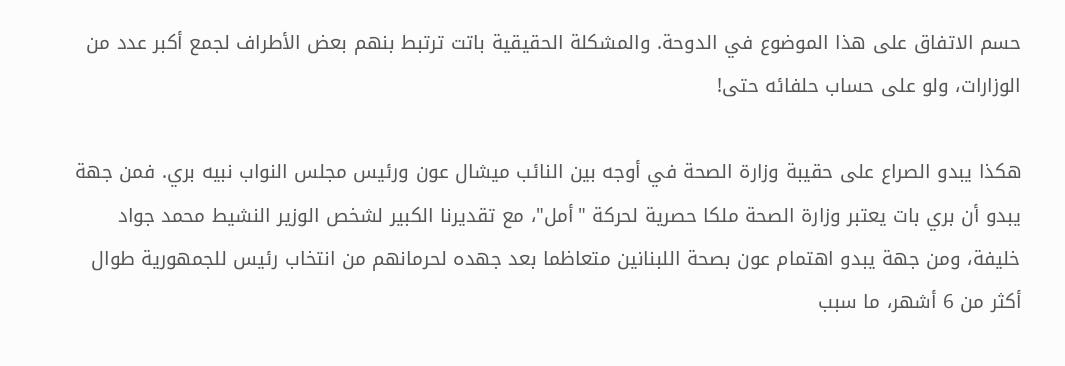حسم الاتفاق على هذا الموضوع في الدوحة. والمشكلة الحقيقية باتت ترتبط بنهم بعض الأطراف لجمع أكبر عدد من الوزارات، ولو على حساب حلفائه حتى!

هكذا يبدو الصراع على حقيبة وزارة الصحة في أوجه بين النائب ميشال عون ورئيس مجلس النواب نبيه بري. فمن جهة يبدو أن بري بات يعتبر وزارة الصحة ملكا حصرية لحركة "أمل"، مع تقديرنا الكبير لشخص الوزير النشيط محمد جواد خليفة، ومن جهة يبدو اهتمام عون بصحة اللبنانين متعاظما بعد جهده لحرمانهم من انتخاب رئيس للجمهورية طوال أكثر من 6 أشهر، ما سبب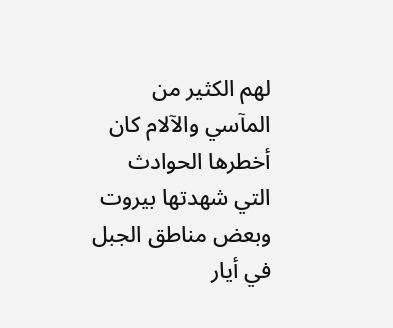لهم الكثير من المآسي والآلام كان أخطرها الحوادث التي شهدتها بيروت وبعض مناطق الجبل في أيار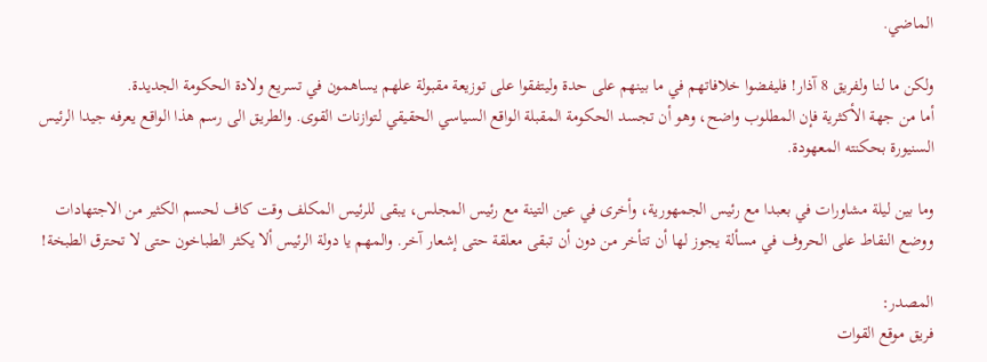الماضي.

ولكن ما لنا ولفريق 8 آذار! فليفضوا خلافاتهم في ما بينهم على حدة وليتفقوا على توزيعة مقبولة علهم يساهمون في تسريع ولادة الحكومة الجديدة.
أما من جهة الأكثرية فإن المطلوب واضح، وهو أن تجسد الحكومة المقبلة الواقع السياسي الحقيقي لتوازنات القوى. والطريق الى رسم هذا الواقع يعرفه جيدا الرئيس السنيورة بحكنته المعهودة.

وما بين ليلة مشاورات في بعبدا مع رئيس الجمهورية، وأخرى في عين التينة مع رئيس المجلس، يبقى للرئيس المكلف وقت كاف لحسم الكثير من الاجتهادات ووضع النقاط على الحروف في مسألة يجوز لها أن تتأخر من دون أن تبقى معلقة حتى إشعار آخر. والمهم يا دولة الرئيس ألا يكثر الطباخون حتى لا تحترق الطبخة!

المصدر:
فريق موقع القوات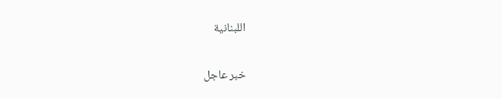اللبنانية

خبر عاجل